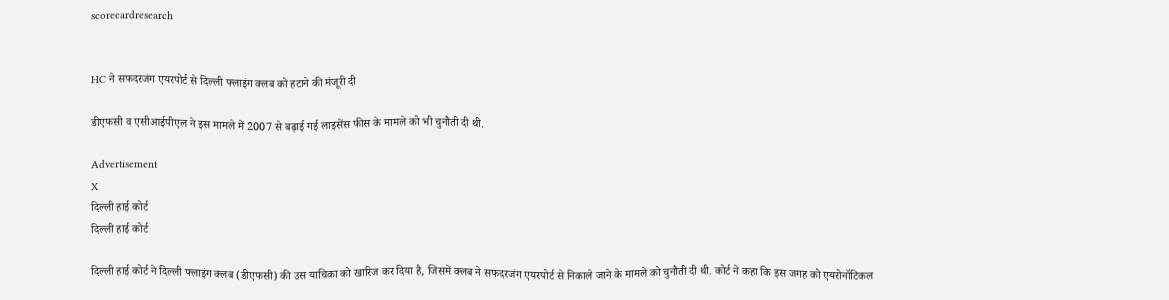scorecardresearch


HC ने सफदरजंग एयरपोर्ट से दिल्ली फ्लाइंग क्लब को हटाने की मंजूरी दी

डीएफसी व एसीआईपीएल ने इस मामले में 2007 से बढ़ाई गई लाइसेंस फीस के मामले को भी चुनौती दी थी.

Advertisement
X
दिल्ली हाई कोर्ट
दिल्ली हाई कोर्ट

दिल्ली हाई कोर्ट ने दिल्ली फ्लाइंग क्लब (डीएफसी) की उस याचिका को खारिज कर दिया है, जिसमें क्लब ने सफदरजंग एयरपोर्ट से निकाले जाने के मामले को चुनौती दी थी. कोर्ट ने कहा कि इस जगह को एयरोनॉटिकल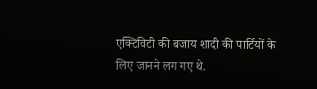एक्टिविटी की बजाय शादी की पार्टियों के लिए जानने लग गए थे.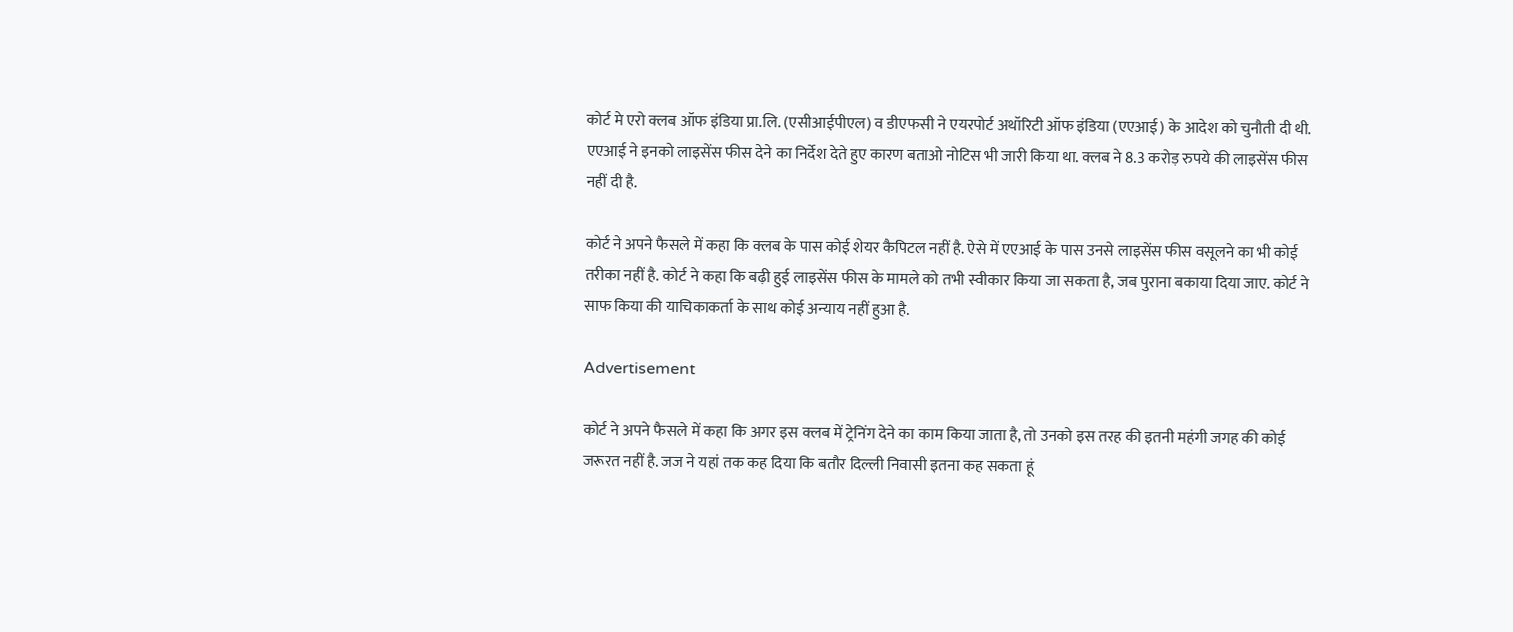कोर्ट मे एरो क्लब ऑफ इंडिया प्रा.लि. (एसीआईपीएल) व डीएफसी ने एयरपोर्ट अथॉरिटी ऑफ इंडिया (एएआई) के आदेश को चुनौती दी थी. एएआई ने इनको लाइसेंस फीस देने का निर्देश देते हुए कारण बताओ नोटिस भी जारी किया था. क्लब ने 8.3 करोड़ रुपये की लाइसेंस फीस नहीं दी है.

कोर्ट ने अपने फैसले में कहा कि क्लब के पास कोई शेयर कैपिटल नहीं है. ऐसे में एएआई के पास उनसे लाइसेंस फीस वसूलने का भी कोई तरीका नहीं है. कोर्ट ने कहा कि बढ़ी हुई लाइसेंस फीस के मामले को तभी स्वीकार किया जा सकता है, जब पुराना बकाया दिया जाए. कोर्ट ने साफ किया की याचिकाकर्ता के साथ कोई अन्याय नहीं हुआ है.

Advertisement

कोर्ट ने अपने फैसले में कहा कि अगर इस क्लब में ट्रेनिंग देने का काम किया जाता है, तो उनको इस तरह की इतनी महंगी जगह की कोई जरूरत नहीं है. जज ने यहां तक कह दिया कि बतौर दिल्ली निवासी इतना कह सकता हूं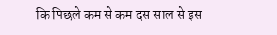कि पिछले कम से कम दस साल से इस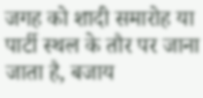जगह को शादी समारोह या पार्टी स्थल के तौर पर जाना जाता है, बजाय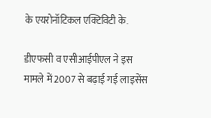के एयरोनॉटिकल एक्टिविटी के.

डीएफसी व एसीआईपीएल ने इस मामले में 2007 से बढ़ाई गई लाइसेंस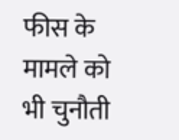फीस के मामले को भी चुनौती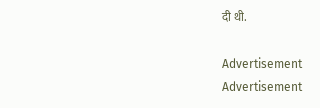दी थी.

Advertisement
Advertisement